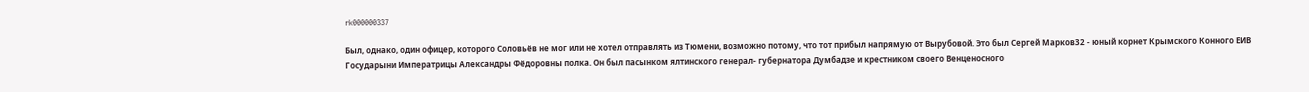rk000000337

Был, однако, один офицер, которого Соловьёв не мог или не хотел отправлять из Тюмени, возможно потому, что тот прибыл напрямую от Вырубовой. Это был Сергей Марков32 - юный корнет Крымского Конного ЕИВ Государыни Императрицы Александры Фёдоровны полка. Он был пасынком ялтинского генерал- губернатора Думбадзе и крестником своего Венценосного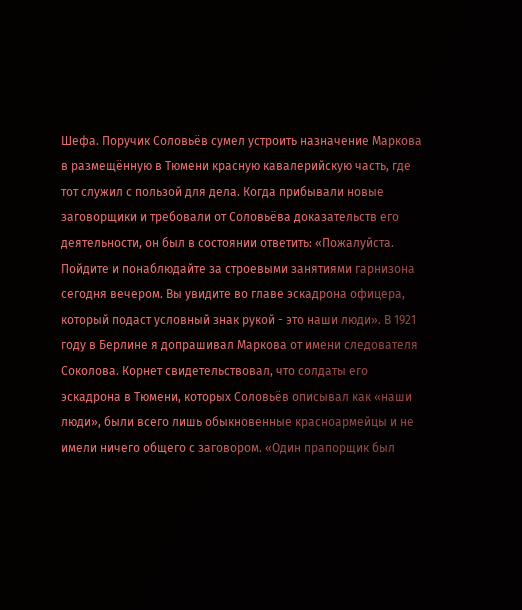Шефа. Поручик Соловьёв сумел устроить назначение Маркова в размещённую в Тюмени красную кавалерийскую часть, где тот служил с пользой для дела. Когда прибывали новые заговорщики и требовали от Соловьёва доказательств его деятельности, он был в состоянии ответить: «Пожалуйста. Пойдите и понаблюдайте за строевыми занятиями гарнизона сегодня вечером. Вы увидите во главе эскадрона офицера, который подаст условный знак рукой - это наши люди». В 1921 году в Берлине я допрашивал Маркова от имени следователя Соколова. Корнет свидетельствовал, что солдаты его эскадрона в Тюмени, которых Соловьёв описывал как «наши люди», были всего лишь обыкновенные красноармейцы и не имели ничего общего с заговором. «Один прапорщик был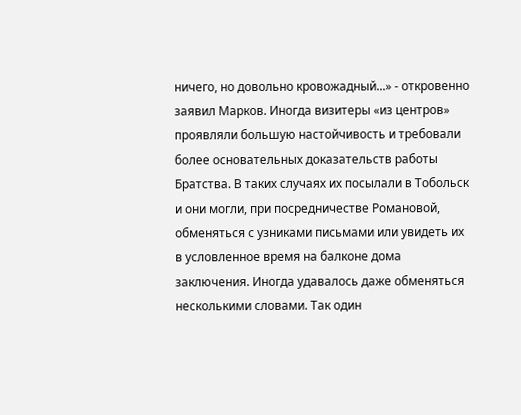ничего, но довольно кровожадный...» - откровенно заявил Марков. Иногда визитеры «из центров» проявляли большую настойчивость и требовали более основательных доказательств работы Братства. В таких случаях их посылали в Тобольск и они могли, при посредничестве Романовой, обменяться с узниками письмами или увидеть их в условленное время на балконе дома заключения. Иногда удавалось даже обменяться несколькими словами. Так один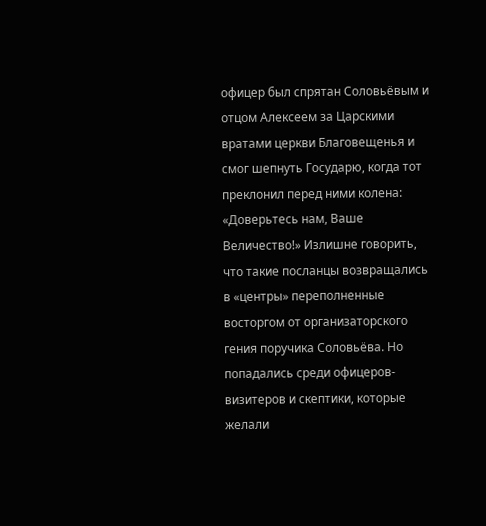офицер был спрятан Соловьёвым и отцом Алексеем за Царскими вратами церкви Благовещенья и смог шепнуть Государю, когда тот преклонил перед ними колена: «Доверьтесь нам, Ваше Величество!» Излишне говорить, что такие посланцы возвращались в «центры» переполненные восторгом от организаторского гения поручика Соловьёва. Но попадались среди офицеров-визитеров и скептики, которые желали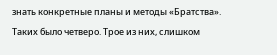знать конкретные планы и методы «Братства». Таких было четверо. Трое из них, слишком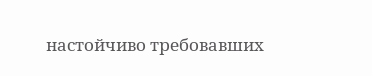настойчиво требовавших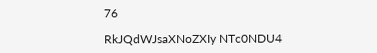76

RkJQdWJsaXNoZXIy NTc0NDU4